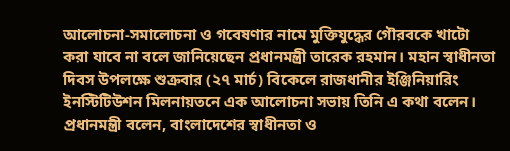আলোচনা-সমালোচনা ও গবেষণার নামে মুক্তিযুদ্ধের গৌরবকে খাটো করা যাবে না বলে জানিয়েছেন প্রধানমন্ত্রী তারেক রহমান। মহান স্বাধীনতা দিবস উপলক্ষে শুক্রবার (২৭ মার্চ) বিকেলে রাজধানীর ইঞ্জিনিয়ারিং ইনস্টিটিউশন মিলনায়তনে এক আলোচনা সভায় তিনি এ কথা বলেন।
প্রধানমন্ত্রী বলেন, বাংলাদেশের স্বাধীনতা ও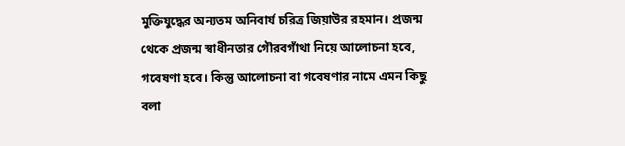মুক্তিযুদ্ধের অন্যতম অনিবার্য চরিত্র জিয়াউর রহমান। প্রজন্ম থেকে প্রজন্ম স্বাধীনতার গৌরবগাঁথা নিয়ে আলোচনা হবে, গবেষণা হবে। কিন্তু আলোচনা বা গবেষণার নামে এমন কিছু বলা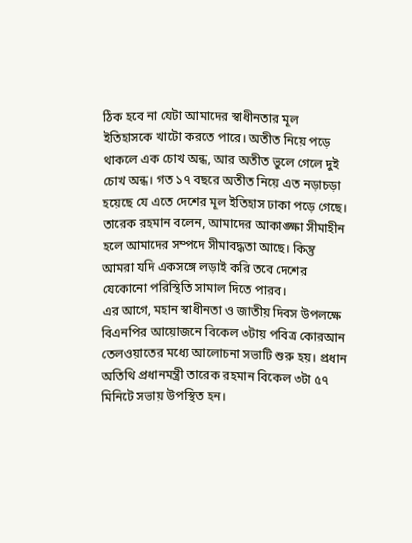ঠিক হবে না যেটা আমাদের স্বাধীনতার মূল ইতিহাসকে খাটো করতে পারে। অতীত নিয়ে পড়ে থাকলে এক চোখ অন্ধ, আর অতীত ভুলে গেলে দুই চোখ অন্ধ। গত ১৭ বছরে অতীত নিয়ে এত নড়াচড়া হয়েছে যে এতে দেশের মূল ইতিহাস ঢাকা পড়ে গেছে।
তারেক রহমান বলেন, আমাদের আকাঙ্ক্ষা সীমাহীন হলে আমাদের সম্পদে সীমাবদ্ধতা আছে। কিন্তু আমরা যদি একসঙ্গে লড়াই করি তবে দেশের যেকোনো পরিস্থিতি সামাল দিতে পারব।
এর আগে, মহান স্বাধীনতা ও জাতীয় দিবস উপলক্ষে বিএনপির আয়োজনে বিকেল ৩টায় পবিত্র কোরআন তেলওয়াতের মধ্যে আলোচনা সভাটি শুরু হয়। প্রধান অতিথি প্রধানমন্ত্রী তারেক রহমান বিকেল ৩টা ৫৭ মিনিটে সভায় উপস্থিত হন।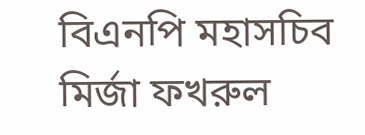বিএনপি মহাসচিব মির্জা ফখরুল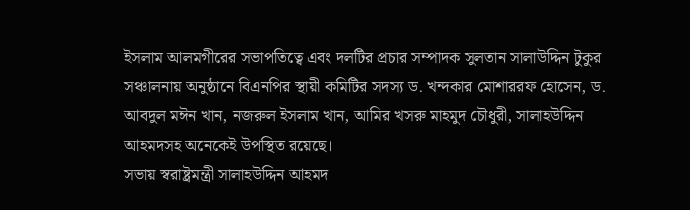ইসলাম আলমগীরের সভাপতিত্বে এবং দলটির প্রচার সম্পাদক সুলতান সালাউদ্দিন টুকুর সঞ্চালনায় অনুষ্ঠানে বিএনপির স্থায়ী কমিটির সদস্য ড. খন্দকার মোশাররফ হোসেন, ড. আবদুল মঈন খান, নজরুল ইসলাম খান, আমির খসরু মাহমুদ চৌধুরী, সালাহউদ্দিন আহমদসহ অনেকেই উপস্থিত রয়েছে।
সভায় স্বরাষ্ট্রমন্ত্রী সালাহউদ্দিন আহমদ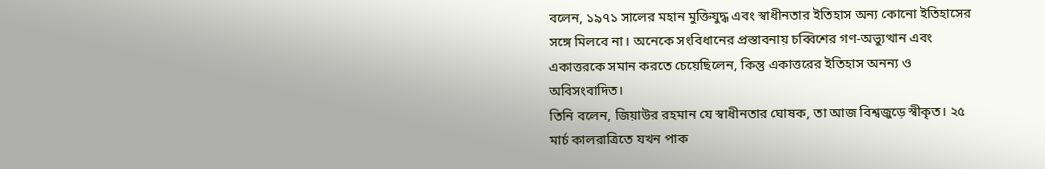বলেন, ১৯৭১ সালের মহান মুক্তিযুদ্ধ এবং স্বাধীনতার ইতিহাস অন্য কোনো ইতিহাসের সঙ্গে মিলবে না। অনেকে সংবিধানের প্রস্তাবনায় চব্বিশের গণ-অভ্যুত্থান এবং একাত্তরকে সমান করতে চেয়েছিলেন, কিন্তু একাত্তরের ইতিহাস অনন্য ও অবিসংবাদিত।
তিনি বলেন, জিয়াউর রহমান যে স্বাধীনতার ঘোষক, তা আজ বিশ্বজুড়ে স্বীকৃত। ২৫ মার্চ কালরাত্রিতে যখন পাক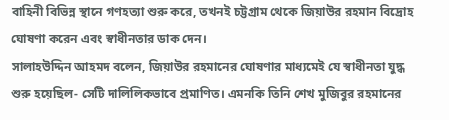বাহিনী বিভিন্ন স্থানে গণহত্যা শুরু করে, তখনই চট্টগ্রাম থেকে জিয়াউর রহমান বিদ্রোহ ঘোষণা করেন এবং স্বাধীনতার ডাক দেন।
সালাহউদ্দিন আহমদ বলেন, জিয়াউর রহমানের ঘোষণার মাধ্যমেই যে স্বাধীনতা যুদ্ধ শুরু হয়েছিল- সেটি দালিলিকভাবে প্রমাণিত। এমনকি তিনি শেখ মুজিবুর রহমানের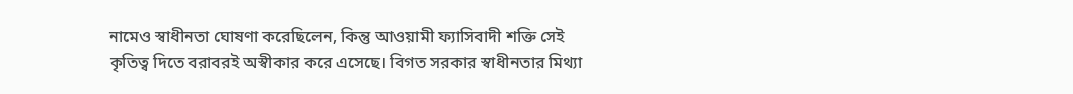নামেও স্বাধীনতা ঘোষণা করেছিলেন, কিন্তু আওয়ামী ফ্যাসিবাদী শক্তি সেই কৃতিত্ব দিতে বরাবরই অস্বীকার করে এসেছে। বিগত সরকার স্বাধীনতার মিথ্যা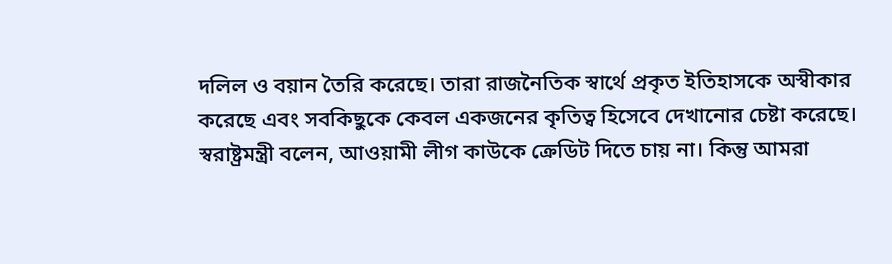দলিল ও বয়ান তৈরি করেছে। তারা রাজনৈতিক স্বার্থে প্রকৃত ইতিহাসকে অস্বীকার করেছে এবং সবকিছুকে কেবল একজনের কৃতিত্ব হিসেবে দেখানোর চেষ্টা করেছে।
স্বরাষ্ট্রমন্ত্রী বলেন, আওয়ামী লীগ কাউকে ক্রেডিট দিতে চায় না। কিন্তু আমরা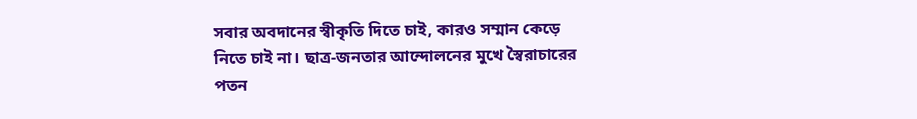সবার অবদানের স্বীকৃতি দিতে চাই, কারও সম্মান কেড়ে নিতে চাই না। ছাত্র-জনতার আন্দোলনের মুখে স্বৈরাচারের পতন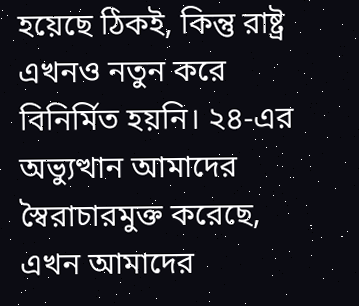হয়েছে ঠিকই, কিন্তু রাষ্ট্র এখনও নতুন করে বিনির্মিত হয়নি। ২৪-এর অভ্যুত্থান আমাদের স্বৈরাচারমুক্ত করেছে, এখন আমাদের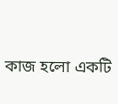কাজ হলো একটি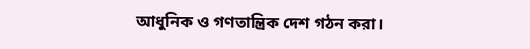আধুনিক ও গণতান্ত্রিক দেশ গঠন করা।